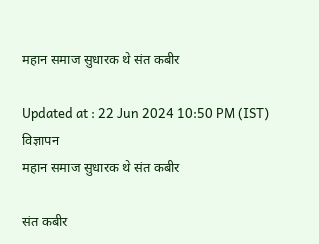महान समाज सुधारक थे संत कबीर

Updated at : 22 Jun 2024 10:50 PM (IST)
विज्ञापन
महान समाज सुधारक थे संत कबीर

संत कबीर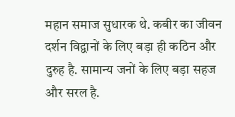महान समाज सुधारक थे. कबीर का जीवन दर्शन विद्वानों के लिए बड़ा ही कठिन और दुरुह है. सामान्य जनों के लिए बड़ा सहज और सरल है.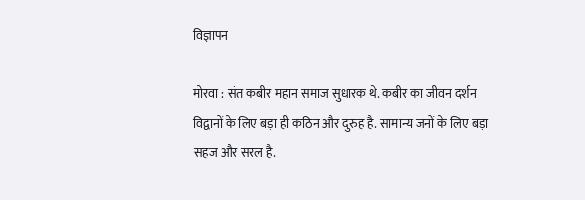विज्ञापन

मोरवा : संत कबीर महान समाज सुधारक थे. कबीर का जीवन दर्शन विद्वानों के लिए बड़ा ही कठिन और दुरुह है. सामान्य जनों के लिए बड़ा सहज और सरल है.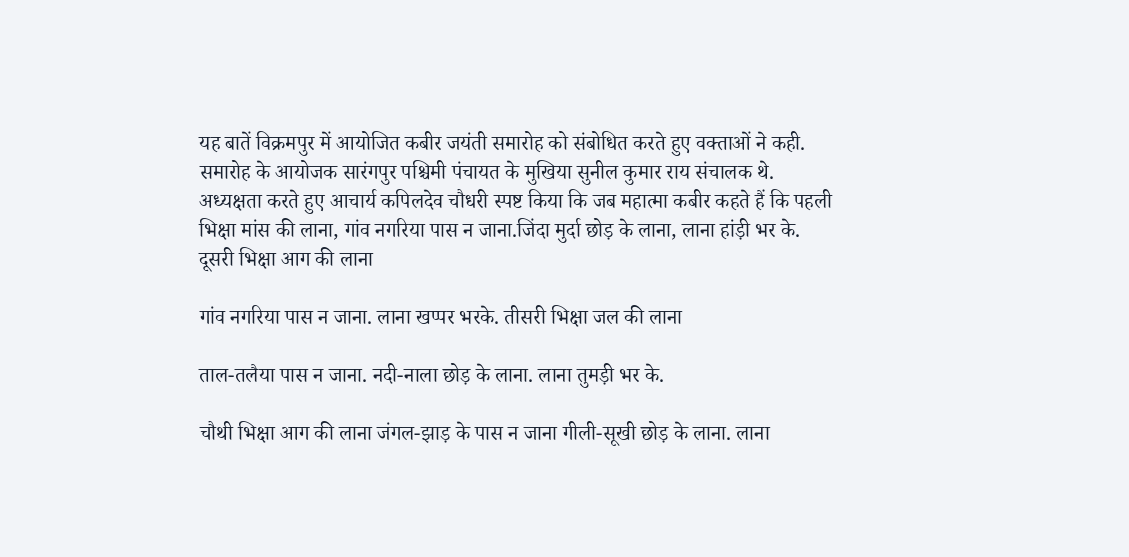यह बातें विक्रमपुर में आयोजित कबीर जयंती समारोह को संबोधित करते हुए वक्ताओं ने कही. समारोह के आयोजक सारंगपुर पश्चिमी पंचायत के मुखिया सुनील कुमार राय संचालक थे. अध्यक्षता करते हुए आचार्य कपिलदेव चौधरी स्पष्ट किया कि जब महात्मा कबीर कहते हैं कि पहली भिक्षा मांस की लाना, गांव नगरिया पास न जाना.जिंदा मुर्दा छोड़ के लाना, लाना हांड़ी भर के. दूसरी भिक्षा आग की लाना

गांव नगरिया पास न जाना. लाना खप्पर भरके. तीसरी भिक्षा जल की लाना

ताल-तलैया पास न जाना. नदी-नाला छोड़ के लाना. लाना तुमड़ी भर के.

चौथी भिक्षा आग की लाना जंगल-झाड़ के पास न जाना गीली-सूखी छोड़ के लाना. लाना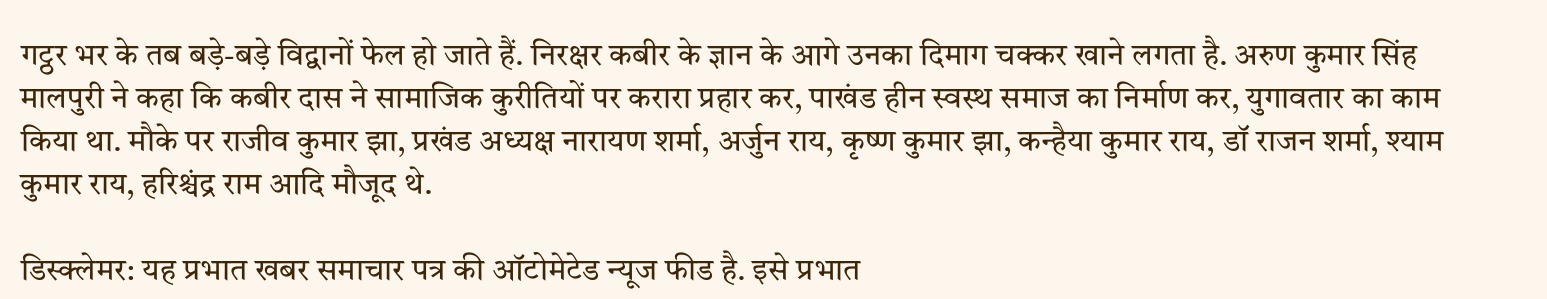गट्ठर भर के तब बड़े-बड़े विद्वानों फेल हो जाते हैं. निरक्षर कबीर के ज्ञान के आगे उनका दिमाग चक्कर खाने लगता है. अरुण कुमार सिंह मालपुरी ने कहा कि कबीर दास ने सामाजिक कुरीतियों पर करारा प्रहार कर, पाखंड हीन स्वस्थ समाज का निर्माण कर, युगावतार का काम किया था. मौके पर राजीव कुमार झा, प्रखंड अध्यक्ष नारायण शर्मा, अर्जुन राय, कृष्ण कुमार झा, कन्हैया कुमार राय, डॉ राजन शर्मा, श्याम कुमार राय, हरिश्चंद्र राम आदि मौजूद थे.

डिस्क्लेमर: यह प्रभात खबर समाचार पत्र की ऑटोमेटेड न्यूज फीड है. इसे प्रभात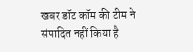खबर डॉट कॉम की टीम ने संपादित नहीं किया है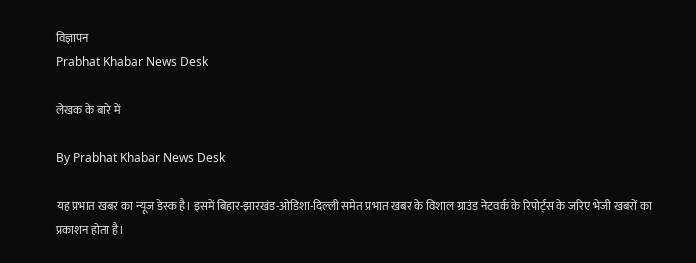विज्ञापन
Prabhat Khabar News Desk

लेखक के बारे में

By Prabhat Khabar News Desk

यह प्रभात खबर का न्यूज डेस्क है। इसमें बिहार-झारखंड-ओडिशा-दिल्‍ली समेत प्रभात खबर के विशाल ग्राउंड नेटवर्क के रिपोर्ट्स के जरिए भेजी खबरों का प्रकाशन होता है।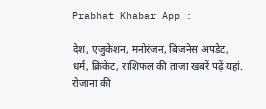Prabhat Khabar App :

देश, एजुकेशन, मनोरंजन, बिजनेस अपडेट, धर्म, क्रिकेट, राशिफल की ताजा खबरें पढ़ें यहां. रोजाना की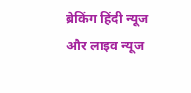ब्रेकिंग हिंदी न्यूज और लाइव न्यूज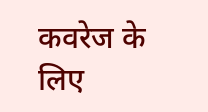कवरेज के लिए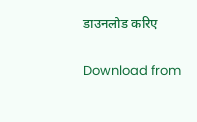डाउनलोड करिए

Download from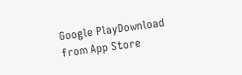Google PlayDownload from App Store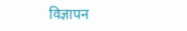विज्ञापन